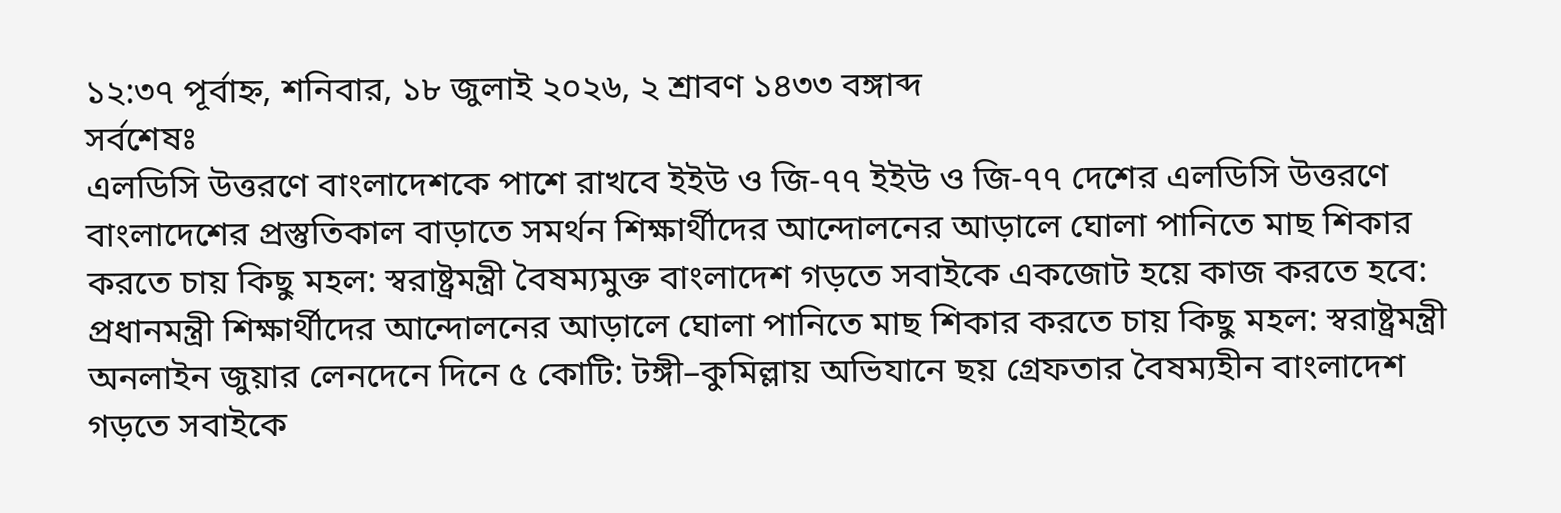১২:৩৭ পূর্বাহ্ন, শনিবার, ১৮ জুলাই ২০২৬, ২ শ্রাবণ ১৪৩৩ বঙ্গাব্দ
সর্বশেষঃ
এলডিসি উত্তরণে বাংলাদেশকে পাশে রাখবে ইইউ ও জি-৭৭ ইইউ ও জি-৭৭ দেশের এলডিসি উত্তরণে বাংলাদেশের প্রস্তুতিকাল বাড়াতে সমর্থন শিক্ষার্থীদের আন্দোলনের আড়ালে ঘোলা পানিতে মাছ শিকার করতে চায় কিছু মহল: স্বরাষ্ট্রমন্ত্রী বৈষম্যমুক্ত বাংলাদেশ গড়তে সবাইকে একজোট হয়ে কাজ করতে হবে: প্রধানমন্ত্রী শিক্ষার্থীদের আন্দোলনের আড়ালে ঘোলা পানিতে মাছ শিকার করতে চায় কিছু মহল: স্বরাষ্ট্রমন্ত্রী অনলাইন জুয়ার লেনদেনে দিনে ৫ কোটি: টঙ্গী–কুমিল্লায় অভিযানে ছয় গ্রেফতার বৈষম্যহীন বাংলাদেশ গড়তে সবাইকে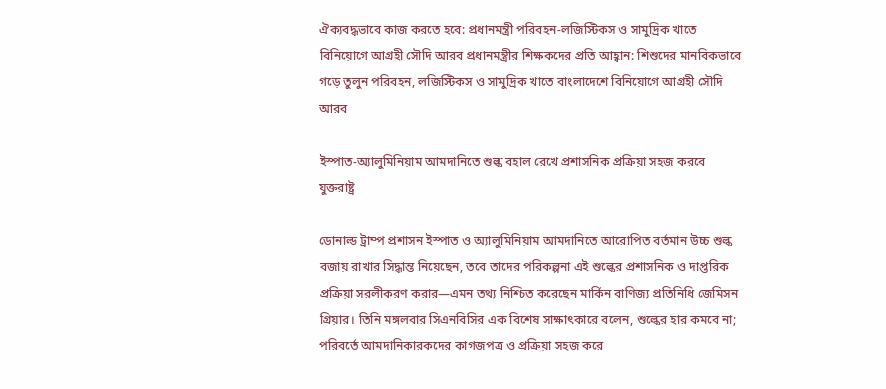ঐক্যবদ্ধভাবে কাজ করতে হবে: প্রধানমন্ত্রী পরিবহন-লজিস্টিকস ও সামুদ্রিক খাতে বিনিয়োগে আগ্রহী সৌদি আরব প্রধানমন্ত্রীর শিক্ষকদের প্রতি আহ্বান: শিশুদের মানবিকভাবে গড়ে তুলুন পরিবহন, লজিস্টিকস ও সামুদ্রিক খাতে বাংলাদেশে বিনিয়োগে আগ্রহী সৌদি আরব

ইস্পাত-অ্যালুমিনিয়াম আমদানিতে শুল্ক বহাল রেখে প্রশাসনিক প্রক্রিয়া সহজ করবে যুক্তরাষ্ট্র

ডোনাল্ড ট্রাম্প প্রশাসন ইস্পাত ও অ্যালুমিনিয়াম আমদানিতে আরোপিত বর্তমান উচ্চ শুল্ক বজায় রাখার সিদ্ধান্ত নিয়েছেন, তবে তাদের পরিকল্পনা এই শুল্কের প্রশাসনিক ও দাপ্তরিক প্রক্রিয়া সরলীকরণ করার—এমন তথ্য নিশ্চিত করেছেন মার্কিন বাণিজ্য প্রতিনিধি জেমিসন গ্রিয়ার। তিনি মঙ্গলবার সিএনবিসির এক বিশেষ সাক্ষাৎকারে বলেন, শুল্কের হার কমবে না; পরিবর্তে আমদানিকারকদের কাগজপত্র ও প্রক্রিয়া সহজ করে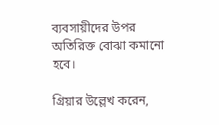ব্যবসায়ীদের উপর অতিরিক্ত বোঝা কমানো হবে।

গ্রিয়ার উল্লেখ করেন,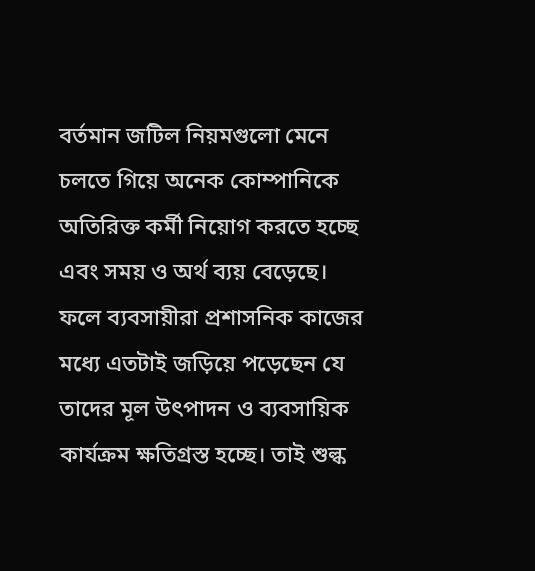বর্তমান জটিল নিয়মগুলো মেনে চলতে গিয়ে অনেক কোম্পানিকে অতিরিক্ত কর্মী নিয়োগ করতে হচ্ছে এবং সময় ও অর্থ ব্যয় বেড়েছে। ফলে ব্যবসায়ীরা প্রশাসনিক কাজের মধ্যে এতটাই জড়িয়ে পড়েছেন যে তাদের মূল উৎপাদন ও ব্যবসায়িক কার্যক্রম ক্ষতিগ্রস্ত হচ্ছে। তাই শুল্ক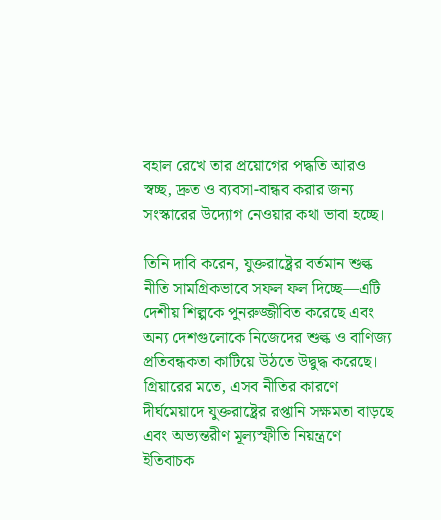বহাল রেখে তার প্রয়োগের পদ্ধতি আরও স্বচ্ছ, দ্রুত ও ব্যবসা-বান্ধব করার জন্য সংস্কারের উদ্যোগ নেওয়ার কথা ভাবা হচ্ছে।

তিনি দাবি করেন, যুক্তরাষ্ট্রের বর্তমান শুল্ক নীতি সামগ্রিকভাবে সফল ফল দিচ্ছে—এটি দেশীয় শিল্পকে পুনরুজ্জীবিত করেছে এবং অন্য দেশগুলোকে নিজেদের শুল্ক ও বাণিজ্য প্রতিবন্ধকতা কাটিয়ে উঠতে উদ্বুদ্ধ করেছে। গ্রিয়ারের মতে, এসব নীতির কারণে দীর্ঘমেয়াদে যুক্তরাষ্ট্রের রপ্তানি সক্ষমতা বাড়ছে এবং অভ্যন্তরীণ মূল্যস্ফীতি নিয়ন্ত্রণে ইতিবাচক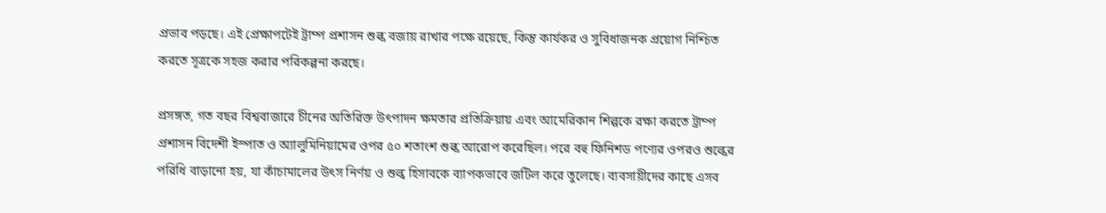প্রভাব পড়ছে। এই প্রেক্ষাপটেই ট্রাম্প প্রশাসন শুল্ক বজায় রাখার পক্ষে রয়েছে, কিন্তু কার্যকর ও সুবিধাজনক প্রয়োগ নিশ্চিত করতে সূত্রকে সহজ করার পরিকল্পনা করছে।

প্রসঙ্গত, গত বছর বিশ্ববাজারে চীনের অতিরিক্ত উৎপাদন ক্ষমতার প্রতিক্রিয়ায় এবং আমেরিকান শিল্পকে রক্ষা করতে ট্রাম্প প্রশাসন বিদেশী ইস্পাত ও অ্যালুমিনিয়ামের ওপর ৫০ শতাংশ শুল্ক আরোপ করেছিল। পরে বহু ফিনিশড পণ্যের ওপরও শুল্কের পরিধি বাড়ানো হয়, যা কাঁচামালের উৎস নির্ণয় ও শুল্ক হিসাবকে ব্যাপকভাবে জটিল করে তুলেছে। ব্যবসায়ীদের কাছে এসব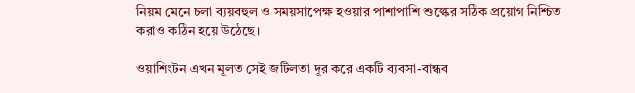নিয়ম মেনে চলা ব্যয়বহুল ও সময়সাপেক্ষ হওয়ার পাশাপাশি শুল্কের সঠিক প্রয়োগ নিশ্চিত করাও কঠিন হয়ে উঠেছে।

ওয়াশিংটন এখন মূলত সেই জটিলতা দূর করে একটি ব্যবসা-বান্ধব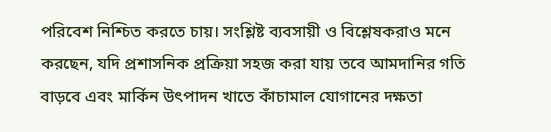পরিবেশ নিশ্চিত করতে চায়। সংশ্লিষ্ট ব্যবসায়ী ও বিশ্লেষকরাও মনে করছেন, যদি প্রশাসনিক প্রক্রিয়া সহজ করা যায় তবে আমদানির গতি বাড়বে এবং মার্কিন উৎপাদন খাতে কাঁচামাল যোগানের দক্ষতা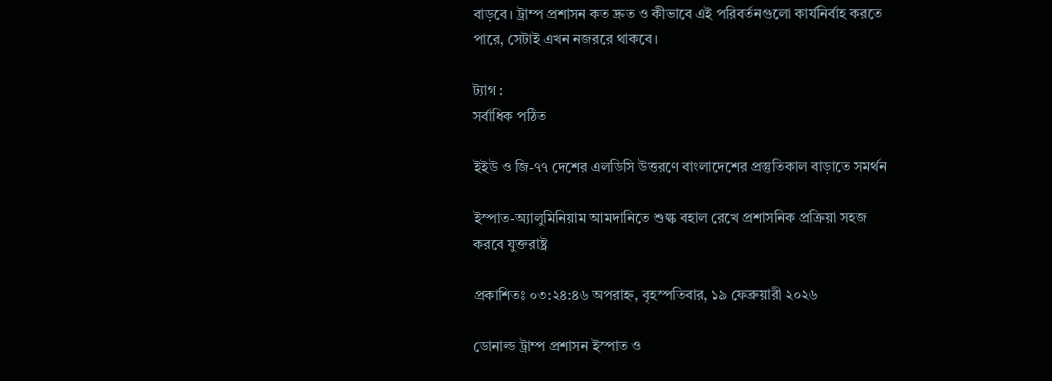বাড়বে। ট্রাম্প প্রশাসন কত দ্রুত ও কীভাবে এই পরিবর্তনগুলো কার্যনির্বাহ করতে পারে, সেটাই এখন নজররে থাকবে।

ট্যাগ :
সর্বাধিক পঠিত

ইইউ ও জি-৭৭ দেশের এলডিসি উত্তরণে বাংলাদেশের প্রস্তুতিকাল বাড়াতে সমর্থন

ইস্পাত-অ্যালুমিনিয়াম আমদানিতে শুল্ক বহাল রেখে প্রশাসনিক প্রক্রিয়া সহজ করবে যুক্তরাষ্ট্র

প্রকাশিতঃ ০৩:২৪:৪৬ অপরাহ্ন, বৃহস্পতিবার, ১৯ ফেব্রুয়ারী ২০২৬

ডোনাল্ড ট্রাম্প প্রশাসন ইস্পাত ও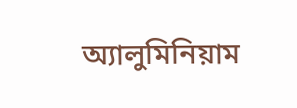অ্যালুমিনিয়াম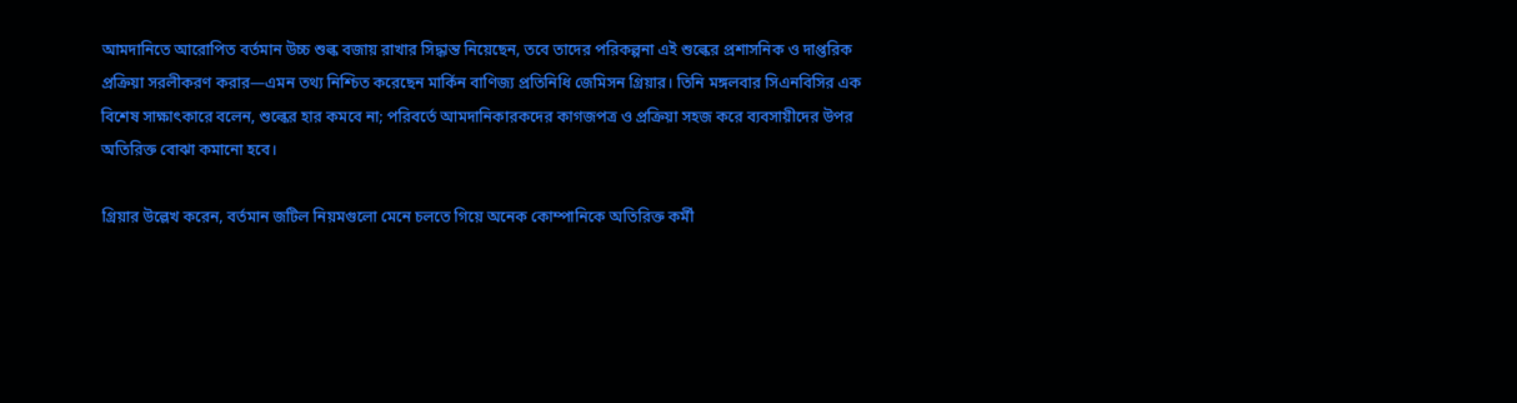আমদানিতে আরোপিত বর্তমান উচ্চ শুল্ক বজায় রাখার সিদ্ধান্ত নিয়েছেন, তবে তাদের পরিকল্পনা এই শুল্কের প্রশাসনিক ও দাপ্তরিক প্রক্রিয়া সরলীকরণ করার—এমন তথ্য নিশ্চিত করেছেন মার্কিন বাণিজ্য প্রতিনিধি জেমিসন গ্রিয়ার। তিনি মঙ্গলবার সিএনবিসির এক বিশেষ সাক্ষাৎকারে বলেন, শুল্কের হার কমবে না; পরিবর্তে আমদানিকারকদের কাগজপত্র ও প্রক্রিয়া সহজ করে ব্যবসায়ীদের উপর অতিরিক্ত বোঝা কমানো হবে।

গ্রিয়ার উল্লেখ করেন, বর্তমান জটিল নিয়মগুলো মেনে চলতে গিয়ে অনেক কোম্পানিকে অতিরিক্ত কর্মী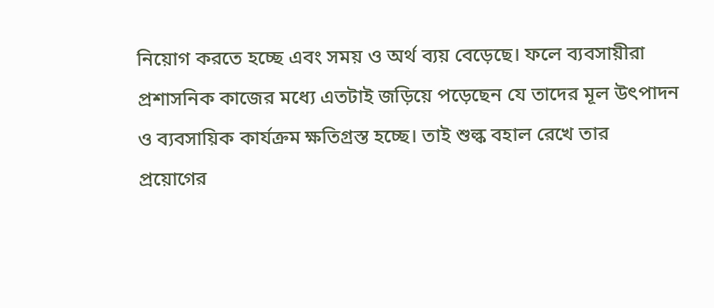নিয়োগ করতে হচ্ছে এবং সময় ও অর্থ ব্যয় বেড়েছে। ফলে ব্যবসায়ীরা প্রশাসনিক কাজের মধ্যে এতটাই জড়িয়ে পড়েছেন যে তাদের মূল উৎপাদন ও ব্যবসায়িক কার্যক্রম ক্ষতিগ্রস্ত হচ্ছে। তাই শুল্ক বহাল রেখে তার প্রয়োগের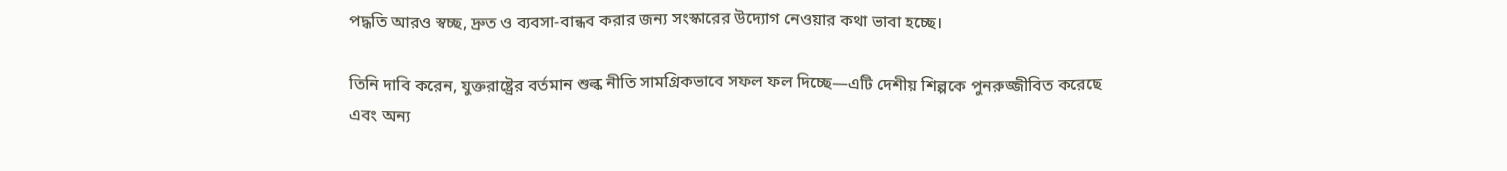পদ্ধতি আরও স্বচ্ছ, দ্রুত ও ব্যবসা-বান্ধব করার জন্য সংস্কারের উদ্যোগ নেওয়ার কথা ভাবা হচ্ছে।

তিনি দাবি করেন, যুক্তরাষ্ট্রের বর্তমান শুল্ক নীতি সামগ্রিকভাবে সফল ফল দিচ্ছে—এটি দেশীয় শিল্পকে পুনরুজ্জীবিত করেছে এবং অন্য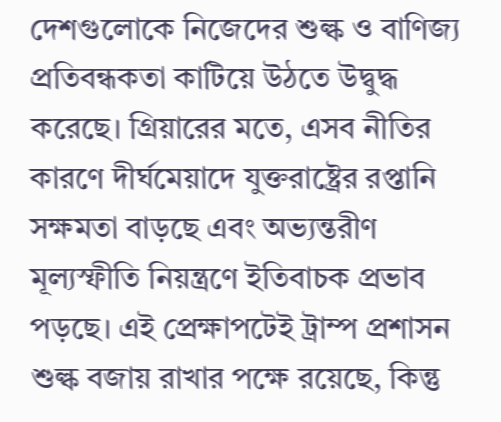দেশগুলোকে নিজেদের শুল্ক ও বাণিজ্য প্রতিবন্ধকতা কাটিয়ে উঠতে উদ্বুদ্ধ করেছে। গ্রিয়ারের মতে, এসব নীতির কারণে দীর্ঘমেয়াদে যুক্তরাষ্ট্রের রপ্তানি সক্ষমতা বাড়ছে এবং অভ্যন্তরীণ মূল্যস্ফীতি নিয়ন্ত্রণে ইতিবাচক প্রভাব পড়ছে। এই প্রেক্ষাপটেই ট্রাম্প প্রশাসন শুল্ক বজায় রাখার পক্ষে রয়েছে, কিন্তু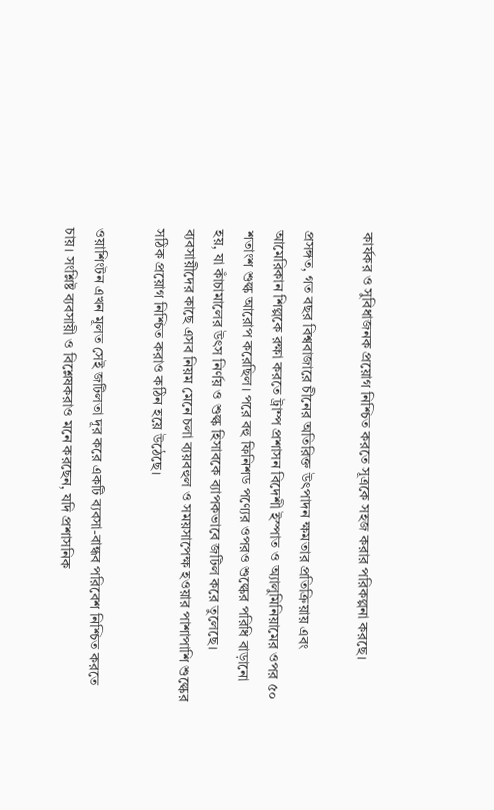কার্যকর ও সুবিধাজনক প্রয়োগ নিশ্চিত করতে সূত্রকে সহজ করার পরিকল্পনা করছে।

প্রসঙ্গত, গত বছর বিশ্ববাজারে চীনের অতিরিক্ত উৎপাদন ক্ষমতার প্রতিক্রিয়ায় এবং আমেরিকান শিল্পকে রক্ষা করতে ট্রাম্প প্রশাসন বিদেশী ইস্পাত ও অ্যালুমিনিয়ামের ওপর ৫০ শতাংশ শুল্ক আরোপ করেছিল। পরে বহু ফিনিশড পণ্যের ওপরও শুল্কের পরিধি বাড়ানো হয়, যা কাঁচামালের উৎস নির্ণয় ও শুল্ক হিসাবকে ব্যাপকভাবে জটিল করে তুলেছে। ব্যবসায়ীদের কাছে এসব নিয়ম মেনে চলা ব্যয়বহুল ও সময়সাপেক্ষ হওয়ার পাশাপাশি শুল্কের সঠিক প্রয়োগ নিশ্চিত করাও কঠিন হয়ে উঠেছে।

ওয়াশিংটন এখন মূলত সেই জটিলতা দূর করে একটি ব্যবসা-বান্ধব পরিবেশ নিশ্চিত করতে চায়। সংশ্লিষ্ট ব্যবসায়ী ও বিশ্লেষকরাও মনে করছেন, যদি প্রশাসনিক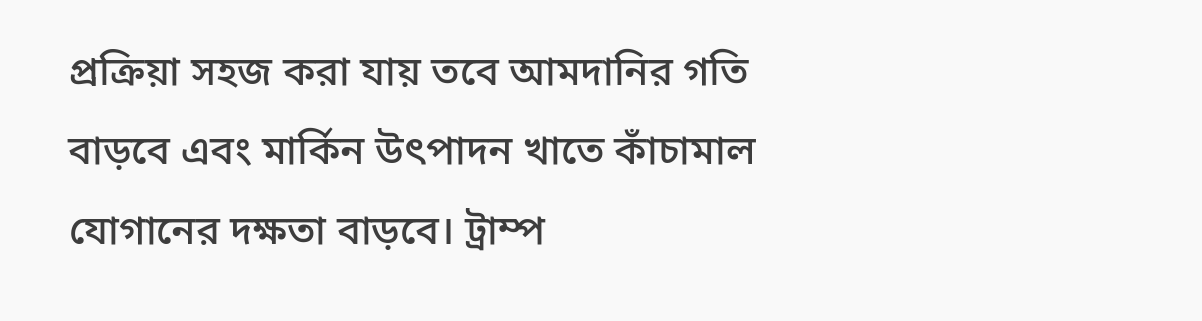প্রক্রিয়া সহজ করা যায় তবে আমদানির গতি বাড়বে এবং মার্কিন উৎপাদন খাতে কাঁচামাল যোগানের দক্ষতা বাড়বে। ট্রাম্প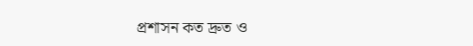প্রশাসন কত দ্রুত ও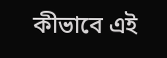কীভাবে এই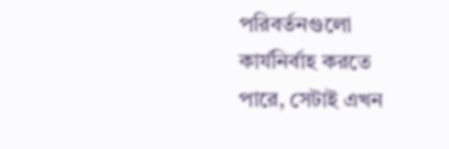পরিবর্তনগুলো কার্যনির্বাহ করতে পারে, সেটাই এখন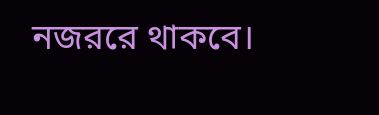নজররে থাকবে।